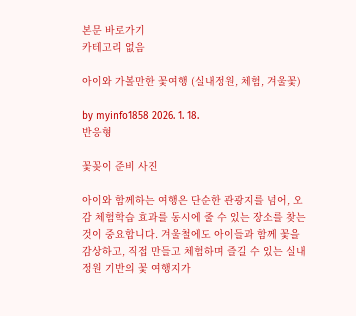본문 바로가기
카테고리 없음

아이와 가볼만한 꽃여행 (실내정원, 체험, 겨울꽃)

by myinfo1858 2026. 1. 18.
반응형

꽃꽂이 준비 사진

아이와 함께하는 여행은 단순한 관광지를 넘어, 오감 체험학습 효과를 동시에 줄 수 있는 장소를 찾는 것이 중요합니다. 겨울철에도 아이들과 함께 꽃을 감상하고, 직접 만들고 체험하며 즐길 수 있는 실내정원 기반의 꽃 여행지가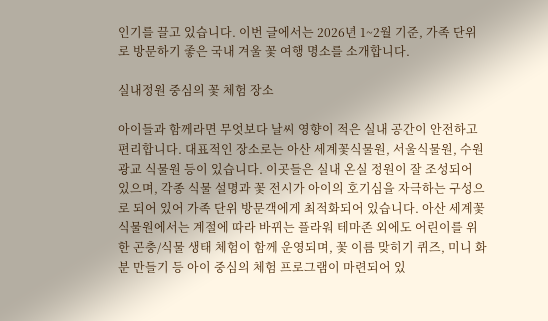인기를 끌고 있습니다. 이번 글에서는 2026년 1~2월 기준, 가족 단위로 방문하기 좋은 국내 겨울 꽃 여행 명소를 소개합니다.

실내정원 중심의 꽃 체험 장소

아이들과 함께라면 무엇보다 날씨 영향이 적은 실내 공간이 안전하고 편리합니다. 대표적인 장소로는 아산 세계꽃식물원, 서울식물원, 수원 광교 식물원 등이 있습니다. 이곳들은 실내 온실 정원이 잘 조성되어 있으며, 각종 식물 설명과 꽃 전시가 아이의 호기심을 자극하는 구성으로 되어 있어 가족 단위 방문객에게 최적화되어 있습니다. 아산 세계꽃식물원에서는 계절에 따라 바뀌는 플라워 테마존 외에도 어린이를 위한 곤충/식물 생태 체험이 함께 운영되며, 꽃 이름 맞히기 퀴즈, 미니 화분 만들기 등 아이 중심의 체험 프로그램이 마련되어 있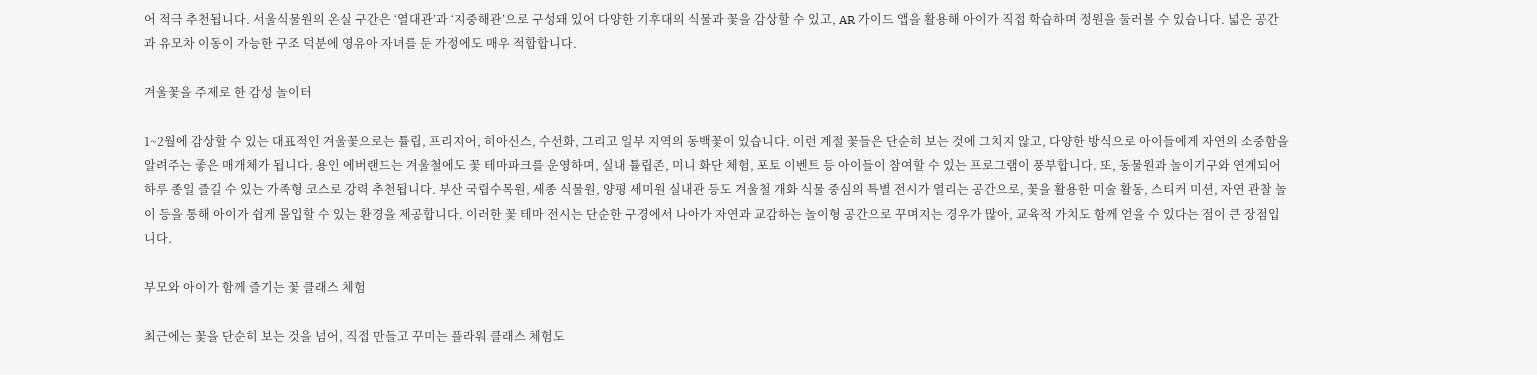어 적극 추천됩니다. 서울식물원의 온실 구간은 ‘열대관’과 ‘지중해관’으로 구성돼 있어 다양한 기후대의 식물과 꽃을 감상할 수 있고, AR 가이드 앱을 활용해 아이가 직접 학습하며 정원을 둘러볼 수 있습니다. 넓은 공간과 유모차 이동이 가능한 구조 덕분에 영유아 자녀를 둔 가정에도 매우 적합합니다.

겨울꽃을 주제로 한 감성 놀이터

1~2월에 감상할 수 있는 대표적인 겨울꽃으로는 튤립, 프리지어, 히아신스, 수선화, 그리고 일부 지역의 동백꽃이 있습니다. 이런 계절 꽃들은 단순히 보는 것에 그치지 않고, 다양한 방식으로 아이들에게 자연의 소중함을 알려주는 좋은 매개체가 됩니다. 용인 에버랜드는 겨울철에도 꽃 테마파크를 운영하며, 실내 튤립존, 미니 화단 체험, 포토 이벤트 등 아이들이 참여할 수 있는 프로그램이 풍부합니다. 또, 동물원과 놀이기구와 연계되어 하루 종일 즐길 수 있는 가족형 코스로 강력 추천됩니다. 부산 국립수목원, 세종 식물원, 양평 세미원 실내관 등도 겨울철 개화 식물 중심의 특별 전시가 열리는 공간으로, 꽃을 활용한 미술 활동, 스티커 미션, 자연 관찰 놀이 등을 통해 아이가 쉽게 몰입할 수 있는 환경을 제공합니다. 이러한 꽃 테마 전시는 단순한 구경에서 나아가 자연과 교감하는 놀이형 공간으로 꾸며지는 경우가 많아, 교육적 가치도 함께 얻을 수 있다는 점이 큰 장점입니다.

부모와 아이가 함께 즐기는 꽃 클래스 체험

최근에는 꽃을 단순히 보는 것을 넘어, 직접 만들고 꾸미는 플라워 클래스 체험도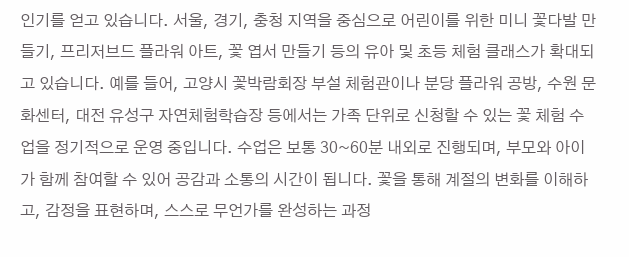인기를 얻고 있습니다. 서울, 경기, 충청 지역을 중심으로 어린이를 위한 미니 꽃다발 만들기, 프리저브드 플라워 아트, 꽃 엽서 만들기 등의 유아 및 초등 체험 클래스가 확대되고 있습니다. 예를 들어, 고양시 꽃박람회장 부설 체험관이나 분당 플라워 공방, 수원 문화센터, 대전 유성구 자연체험학습장 등에서는 가족 단위로 신청할 수 있는 꽃 체험 수업을 정기적으로 운영 중입니다. 수업은 보통 30~60분 내외로 진행되며, 부모와 아이가 함께 참여할 수 있어 공감과 소통의 시간이 됩니다. 꽃을 통해 계절의 변화를 이해하고, 감정을 표현하며, 스스로 무언가를 완성하는 과정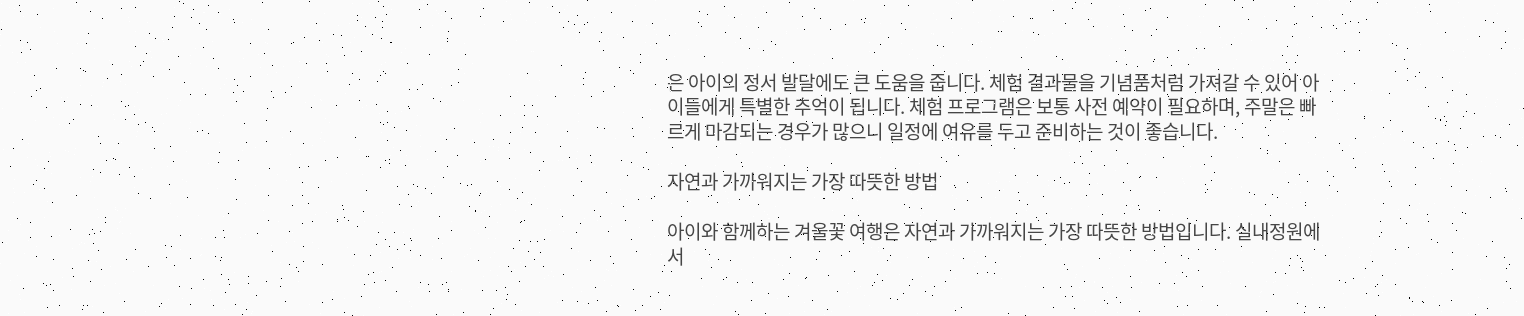은 아이의 정서 발달에도 큰 도움을 줍니다. 체험 결과물을 기념품처럼 가져갈 수 있어 아이들에게 특별한 추억이 됩니다. 체험 프로그램은 보통 사전 예약이 필요하며, 주말은 빠르게 마감되는 경우가 많으니 일정에 여유를 두고 준비하는 것이 좋습니다.

자연과 가까워지는 가장 따뜻한 방법

아이와 함께하는 겨울꽃 여행은 자연과 가까워지는 가장 따뜻한 방법입니다. 실내정원에서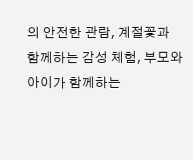의 안전한 관람, 계절꽃과 함께하는 감성 체험, 부모와 아이가 함께하는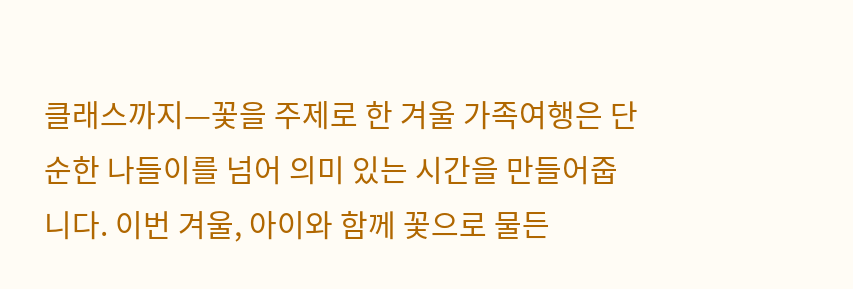클래스까지—꽃을 주제로 한 겨울 가족여행은 단순한 나들이를 넘어 의미 있는 시간을 만들어줍니다. 이번 겨울, 아이와 함께 꽃으로 물든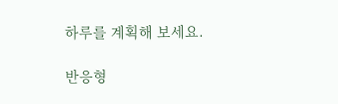하루를 계획해 보세요.

반응형